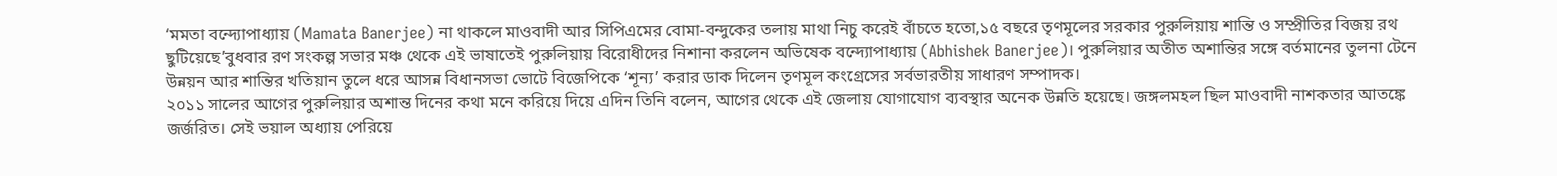‘মমতা বন্দ্যোপাধ্যায় (Mamata Banerjee) না থাকলে মাওবাদী আর সিপিএমের বোমা-বন্দুকের তলায় মাথা নিচু করেই বাঁচতে হতো,১৫ বছরে তৃণমূলের সরকার পুরুলিয়ায় শান্তি ও সম্প্রীতির বিজয় রথ ছুটিয়েছে’বুধবার রণ সংকল্প সভার মঞ্চ থেকে এই ভাষাতেই পুরুলিয়ায় বিরোধীদের নিশানা করলেন অভিষেক বন্দ্যোপাধ্যায় (Abhishek Banerjee)। পুরুলিয়ার অতীত অশান্তির সঙ্গে বর্তমানের তুলনা টেনে উন্নয়ন আর শান্তির খতিয়ান তুলে ধরে আসন্ন বিধানসভা ভোটে বিজেপিকে ‘শূন্য’ করার ডাক দিলেন তৃণমূল কংগ্রেসের সর্বভারতীয় সাধারণ সম্পাদক।
২০১১ সালের আগের পুরুলিয়ার অশান্ত দিনের কথা মনে করিয়ে দিয়ে এদিন তিনি বলেন, আগের থেকে এই জেলায় যোগাযোগ ব্যবস্থার অনেক উন্নতি হয়েছে। জঙ্গলমহল ছিল মাওবাদী নাশকতার আতঙ্কে জর্জরিত। সেই ভয়াল অধ্যায় পেরিয়ে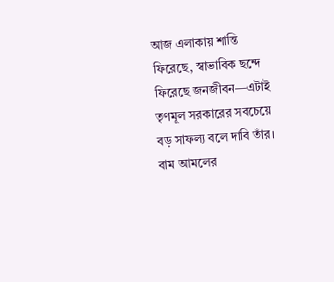আজ এলাকায় শান্তি ফিরেছে, স্বাভাবিক ছন্দে ফিরেছে জনজীবন—এটাই তৃণমূল সরকারের সবচেয়ে বড় সাফল্য বলে দাবি তাঁর।
বাম আমলের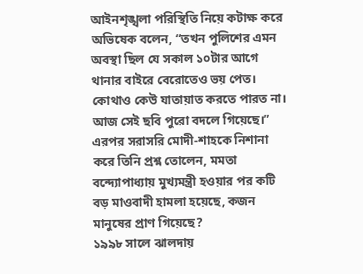আইনশৃঙ্খলা পরিস্থিতি নিয়ে কটাক্ষ করে অভিষেক বলেন, “তখন পুলিশের এমন অবস্থা ছিল যে সকাল ১০টার আগে থানার বাইরে বেরোতেও ভয় পেত। কোথাও কেউ যাতায়াত করতে পারত না। আজ সেই ছবি পুরো বদলে গিয়েছে।” এরপর সরাসরি মোদী-শাহকে নিশানা করে তিনি প্রশ্ন তোলেন, মমতা বন্দ্যোপাধ্যায় মুখ্যমন্ত্রী হওয়ার পর কটি বড় মাওবাদী হামলা হয়েছে, কজন মানুষের প্রাণ গিয়েছে?
১৯৯৮ সালে ঝালদায়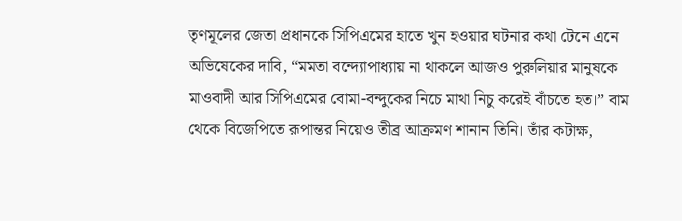তৃণমূলের জেতা প্রধানকে সিপিএমের হাতে খুন হওয়ার ঘটনার কথা টেনে এনে অভিষেকের দাবি, “মমতা বন্দ্যোপাধ্যায় না থাকলে আজও পুরুলিয়ার মানুষকে মাওবাদী আর সিপিএমের বোমা-বন্দুকের নিচে মাথা নিচু করেই বাঁচতে হত।” বাম থেকে বিজেপিতে রূপান্তর নিয়েও তীব্র আক্রমণ শানান তিনি। তাঁর কটাক্ষ,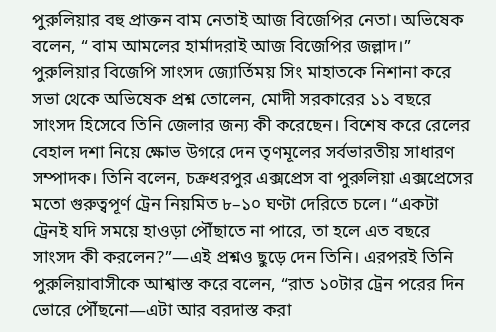পুরুলিয়ার বহু প্রাক্তন বাম নেতাই আজ বিজেপির নেতা। অভিষেক বলেন, “ বাম আমলের হার্মাদরাই আজ বিজেপির জল্লাদ।”
পুরুলিয়ার বিজেপি সাংসদ জ্যোর্তিময় সিং মাহাতকে নিশানা করে সভা থেকে অভিষেক প্রশ্ন তোলেন, মোদী সরকারের ১১ বছরে সাংসদ হিসেবে তিনি জেলার জন্য কী করেছেন। বিশেষ করে রেলের বেহাল দশা নিয়ে ক্ষোভ উগরে দেন তৃণমূলের সর্বভারতীয় সাধারণ সম্পাদক। তিনি বলেন, চক্রধরপুর এক্সপ্রেস বা পুরুলিয়া এক্সপ্রেসের মতো গুরুত্বপূর্ণ ট্রেন নিয়মিত ৮–১০ ঘণ্টা দেরিতে চলে। “একটা ট্রেনই যদি সময়ে হাওড়া পৌঁছাতে না পারে, তা হলে এত বছরে সাংসদ কী করলেন?”—এই প্রশ্নও ছুড়ে দেন তিনি। এরপরই তিনি পুরুলিয়াবাসীকে আশ্বাস্ত করে বলেন, “রাত ১০টার ট্রেন পরের দিন ভোরে পৌঁছনো—এটা আর বরদাস্ত করা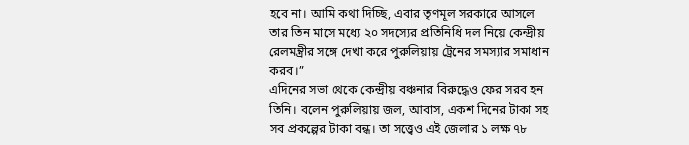হবে না। আমি কথা দিচ্ছি, এবার তৃণমূল সরকারে আসলে তার তিন মাসে মধ্যে ২০ সদস্যের প্রতিনিধি দল নিয়ে কেন্দ্রীয় রেলমন্ত্রীর সঙ্গে দেখা করে পুরুলিয়ায় ট্রেনের সমস্যার সমাধান করব।”
এদিনের সভা থেকে কেন্দ্রীয় বঞ্চনার বিরুদ্ধেও ফের সরব হন তিনি। বলেন পুরুলিয়ায় জল, আবাস, একশ দিনের টাকা সহ সব প্রকল্পের টাকা বন্ধ। তা সত্ত্বেও এই জেলার ১ লক্ষ ৭৮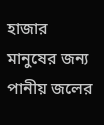হাজার মানুষের জন্য পানীয় জলের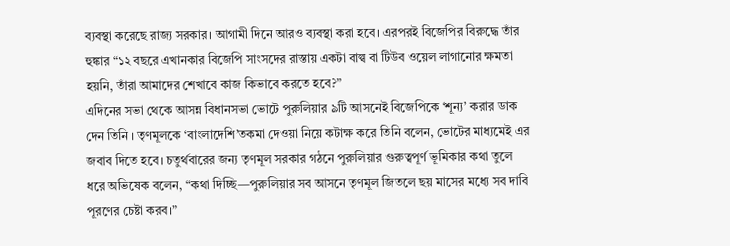ব্যবস্থা করেছে রাজ্য সরকার। আগামী দিনে আরও ব্যবস্থা করা হবে। এরপরই বিজেপির বিরুদ্ধে তাঁর হুঙ্কার “১২ বছরে এখানকার বিজেপি সাংসদের রাস্তায় একটা বাল্ব বা টিউব ওয়েল লাগানোর ক্ষমতা হয়নি, তাঁরা আমাদের শেখাবে কাজ কিভাবে করতে হবে?”
এদিনের সভা থেকে আসন্ন বিধানসভা ভোটে পুরুলিয়ার ৯টি আসনেই বিজেপিকে ‘শূন্য’ করার ডাক দেন তিনি । তৃণমূলকে ‘বাংলাদেশি’তকমা দেওয়া নিয়ে কটাক্ষ করে তিনি বলেন, ভোটের মাধ্যমেই এর জবাব দিতে হবে। চতুর্থবারের জন্য তৃণমূল সরকার গঠনে পুরুলিয়ার গুরুত্বপূর্ণ ভূমিকার কথা তুলে ধরে অভিষেক বলেন, “কথা দিচ্ছি—পুরুলিয়ার সব আসনে তৃণমূল জিতলে ছয় মাসের মধ্যে সব দাবি পূরণের চেষ্টা করব।”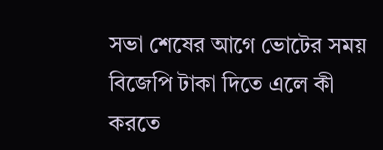সভা শেষের আগে ভোটের সময় বিজেপি টাকা দিতে এলে কী করতে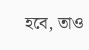হবে, তাও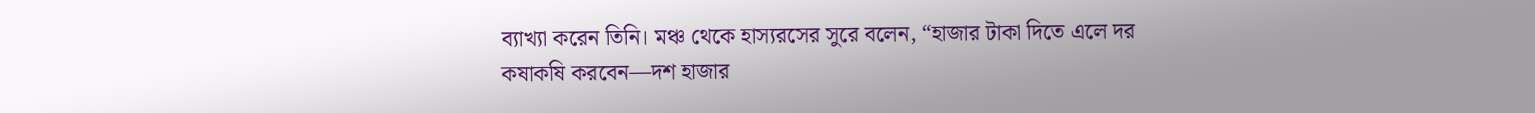ব্যাখ্যা করেন তিনি। মঞ্চ থেকে হাস্যরসের সুরে বলেন, “হাজার টাকা দিতে এলে দর কষাকষি করবেন—দশ হাজার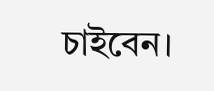চাইবেন।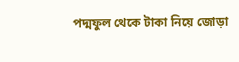পদ্মফুল থেকে টাকা নিয়ে জোড়া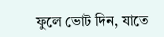ফুলে ভোট দিন, যাতে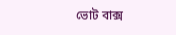ভোট বাক্স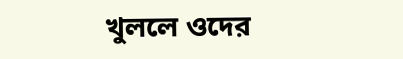খুললে ওদের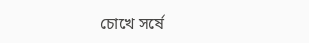চোখে সর্ষে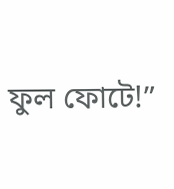ফুল ফোটে!”